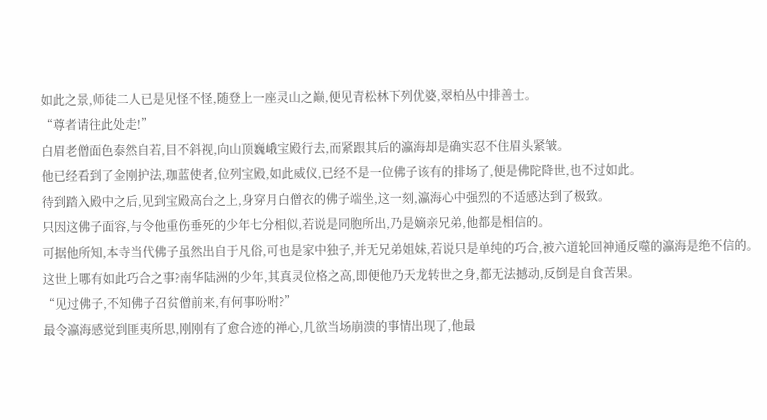如此之景,师徒二人已是见怪不怪,随登上一座灵山之巅,便见青松林下列优婆,翠柏丛中排善士。
“尊者请往此处走!”
白眉老僧面色泰然自若,目不斜视,向山顶巍峨宝殿行去,而紧跟其后的瀛海却是确实忍不住眉头紧皱。
他已经看到了金刚护法,珈蓝使者,位列宝殿,如此威仪,已经不是一位佛子该有的排场了,便是佛陀降世,也不过如此。
待到踏入殿中之后,见到宝殿高台之上,身穿月白僧衣的佛子端坐,这一刻,瀛海心中强烈的不适感达到了极致。
只因这佛子面容,与令他重伤垂死的少年七分相似,若说是同胞所出,乃是嫡亲兄弟,他都是相信的。
可据他所知,本寺当代佛子虽然出自于凡俗,可也是家中独子,并无兄弟姐妹,若说只是单纯的巧合,被六道轮回神通反噬的瀛海是绝不信的。
这世上哪有如此巧合之事?南华陆洲的少年,其真灵位格之高,即便他乃天龙转世之身,都无法撼动,反倒是自食苦果。
“见过佛子,不知佛子召贫僧前来,有何事吩咐?”
最令瀛海感觉到匪夷所思,刚刚有了愈合迹的禅心,几欲当场崩溃的事情出现了,他最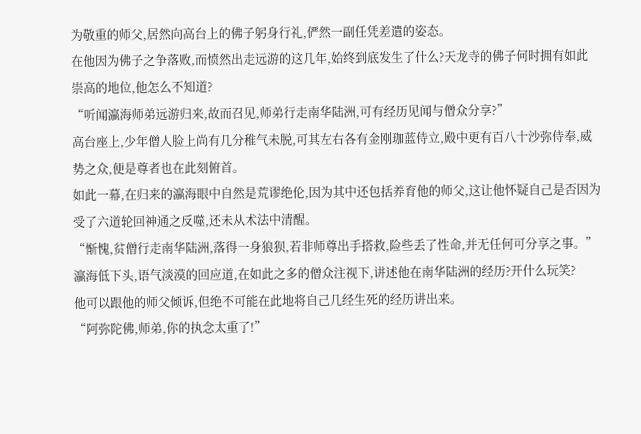为敬重的师父,居然向高台上的佛子躬身行礼,俨然一副任凭差遣的姿态。
在他因为佛子之争落败,而愤然出走远游的这几年,始终到底发生了什么?天龙寺的佛子何时拥有如此崇高的地位,他怎么不知道?
“听闻瀛海师弟远游归来,故而召见,师弟行走南华陆洲,可有经历见闻与僧众分享?”
高台座上,少年僧人脸上尚有几分稚气未脱,可其左右各有金刚珈蓝侍立,殿中更有百八十沙弥侍奉,威势之众,便是尊者也在此刻俯首。
如此一幕,在归来的瀛海眼中自然是荒谬绝伦,因为其中还包括养育他的师父,这让他怀疑自己是否因为受了六道轮回神通之反噬,还未从术法中清醒。
“惭愧,贫僧行走南华陆洲,落得一身狼狈,若非师尊出手搭救,险些丢了性命,并无任何可分享之事。”
瀛海低下头,语气淡漠的回应道,在如此之多的僧众注视下,讲述他在南华陆洲的经历?开什么玩笑?
他可以跟他的师父倾诉,但绝不可能在此地将自己几经生死的经历讲出来。
“阿弥陀佛,师弟,你的执念太重了!”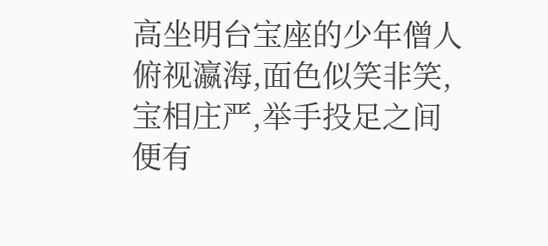高坐明台宝座的少年僧人俯视瀛海,面色似笑非笑,宝相庄严,举手投足之间便有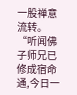一股禅意流转。
“听闻佛子师兄已修成宿命通,今日一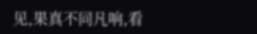见,果真不同凡响,看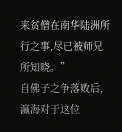来贫僧在南华陆洲所行之事,尽已被师兄所知晓。”
自佛子之争落败后,瀛海对于这位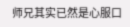师兄其实已然是心服口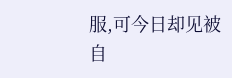服,可今日却见被自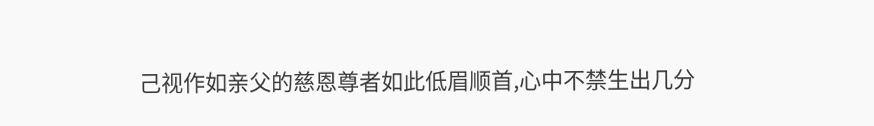己视作如亲父的慈恩尊者如此低眉顺首,心中不禁生出几分